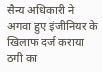सैन्य अधिकारी ने अगवा हुए इंजीनियर के खिलाफ दर्ज कराया ठगी का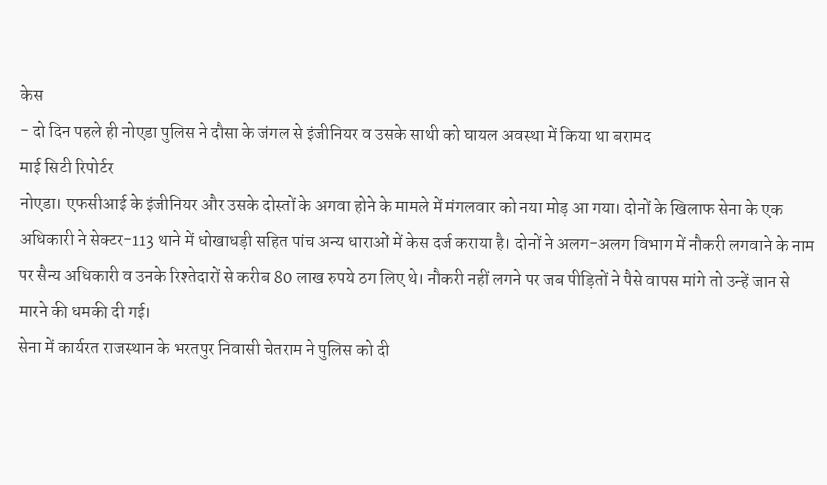केस
- दो दिन पहले ही नोएडा पुलिस ने दौसा के जंगल से इंजीनियर व उसके साथी को घायल अवस्था में किया था बरामद
माई सिटी रिपोर्टर
नोएडा। एफसीआई के इंजीनियर और उसके दोस्तों के अगवा होने के मामले में मंगलवार को नया मोड़ आ गया। दोनों के खिलाफ सेना के एक अधिकारी ने सेक्टर-113 थाने में धोखाधड़ी सहित पांच अन्य धाराओं में केस दर्ज कराया है। दोनों ने अलग-अलग विभाग में नौकरी लगवाने के नाम पर सैन्य अधिकारी व उनके रिश्तेदारों से करीब 80 लाख रुपये ठग लिए थे। नौकरी नहीं लगने पर जब पीड़ितों ने पैसे वापस मांगे तो उन्हें जान से मारने की धमकी दी गई।
सेना में कार्यरत राजस्थान के भरतपुर निवासी चेतराम ने पुलिस को दी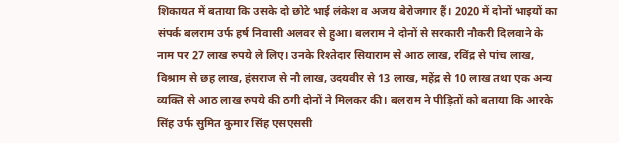शिकायत में बताया कि उसके दो छोटे भाई लंकेश व अजय बेरोजगार हैं। 2020 में दोनों भाइयों का संपर्क बलराम उर्फ हर्ष निवासी अलवर से हुआ। बलराम ने दोनों से सरकारी नौकरी दिलवाने के नाम पर 27 लाख रुपये ले लिए। उनके रिश्तेदार सियाराम से आठ लाख, रविंद्र से पांच लाख, विश्राम से छह लाख, हंसराज से नौ लाख, उदयवीर से 13 लाख, महेंद्र से 10 लाख तथा एक अन्य व्यक्ति से आठ लाख रुपये की ठगी दोनों ने मिलकर की। बलराम ने पीड़ितों को बताया कि आरके सिंह उर्फ सुमित कुमार सिंह एसएससी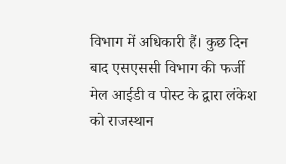विभाग में अधिकारी हैं। कुछ दिन बाद एसएससी विभाग की फर्जी मेल आईडी व पोस्ट के द्वारा लंकेश को राजस्थान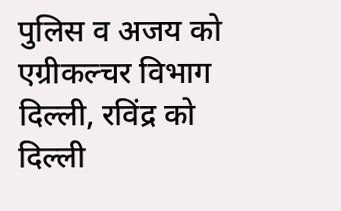पुलिस व अजय को एग्रीकल्चर विभाग दिल्ली, रविंद्र को दिल्ली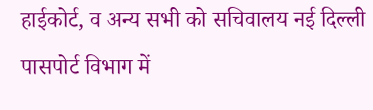हाईकोर्ट, व अन्य सभी को सचिवालय नई दिल्ली पासपोर्ट विभाग में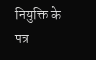नियुक्ति के पत्र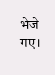भेजे गए।